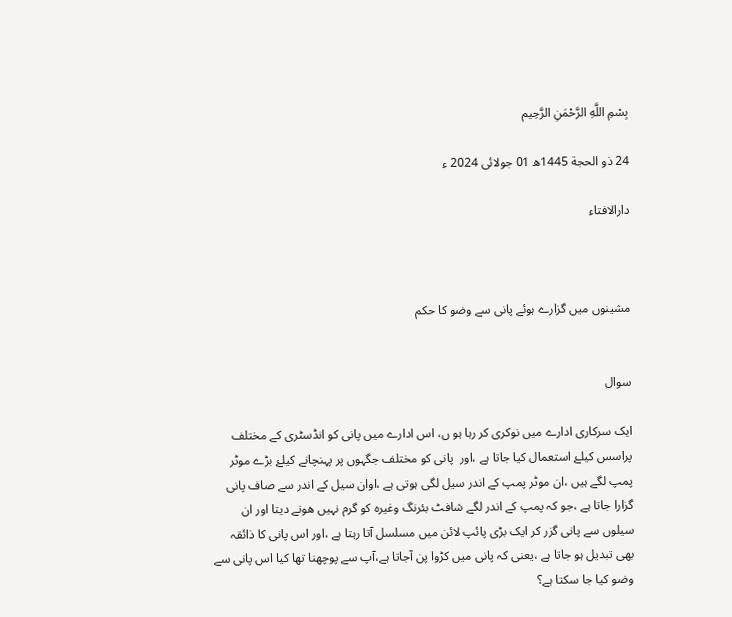بِسْمِ اللَّهِ الرَّحْمَنِ الرَّحِيم

24 ذو الحجة 1445ھ 01 جولائی 2024 ء

دارالافتاء



مشینوں میں گزارے ہوئے پانی سے وضو کا حکم


سوال

ایک سرکاری ادارے میں نوکری کر رہا ہو ں، اس ادارے میں پانی کو انڈسٹری کے مختلف پراسس کیلۓ استعمال کیا جاتا ہے ،اور  پانی کو مختلف جگہوں پر پہنچانے کیلۓ بڑے موٹر پمپ لگے ہیں ،ان موٹر پمپ کے اندر سیل لگی ہوتی ہے ،اوان سیل کے اندر سے صاف پانی گزارا جاتا ہے ،جو کہ پمپ کے اندر لگے شافٹ بئرنگ وغیرہ کو گرم نہیں ھونے دیتا اور ان سیلوں سے پانی گزر کر ایک بڑی پائپ لائن میں مسلسل آتا رہتا ہے ،اور اس پانی کا ذائقہ بھی تبدیل ہو جاتا ہے ،یعنی کہ پانی میں کڑوا پن آجاتا ہے،آپ سے پوچھنا تھا کیا اس پانی سے وضو کیا جا سکتا ہے؟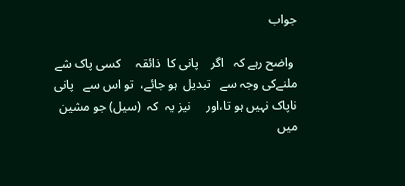جواب

 واضح رہے کہ   اگر    پانی کا  ذائقہ     کسی پاک شے ملنےکی وجہ سے   تبدیل  ہو جائے،  تو اس سے   پانی ناپاک نہیں ہو تا،اور     نیز یہ  کہ  (سیل) جو مشین میں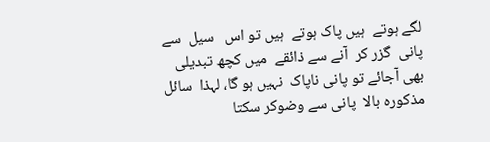لگے ہوتے  ہیں پاک ہوتے  ہیں تو اس   سیل  سے پانی  گزر کر  آنے سے ذائقے  میں کچھ تبدیلی  بھی آجائے تو پانی ناپاک  نہیں ہو گا، لہذا  سائل   مذکورہ بالا  پانی سے وضوکر سکتا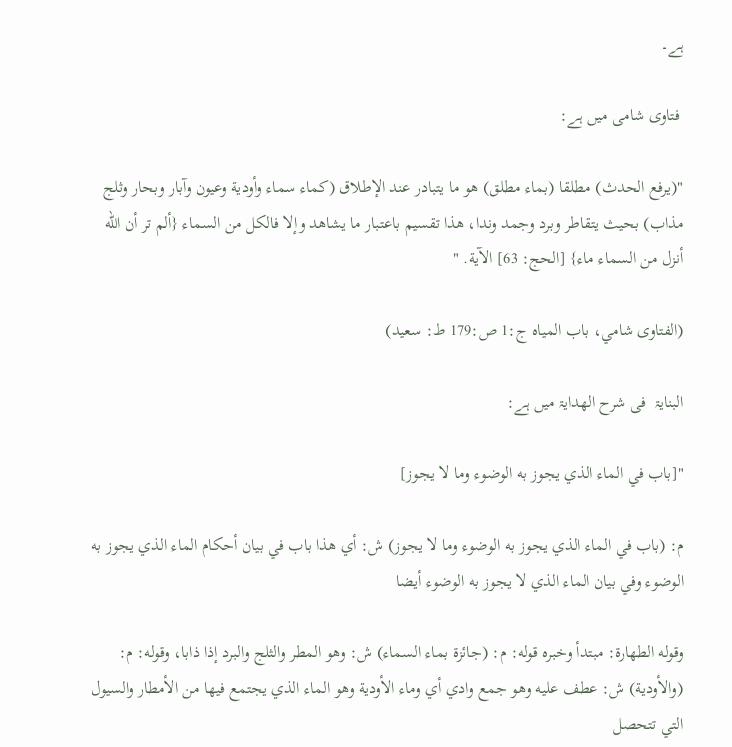ہے۔

 فتاوی شامی میں ہے:

"(يرفع الحدث) مطلقا (بماء مطلق) هو ما يتبادر عند الإطلاق (كماء سماء وأودية وعيون وآبار وبحار وثلج مذاب) بحيث يتقاطر وبرد وجمد وندا، هذا تقسيم باعتبار ما يشاهد وإلا فالكل من السماء {ألم تر أن الله أنزل من السماء ماء} [الحج: 63] الآية. "

(الفتاوی شامي، باب المیاہ ج:1 ص:179 ط: سعید)

البنایۃ  فی شرح الھدایۃ میں ہے:

"[باب في الماء الذي يجوز به الوضوء وما لا يجوز]

م: (باب في الماء الذي يجوز به الوضوء وما لا يجوز) ش: أي هذا باب في بيان أحكام الماء الذي يجوز به الوضوء وفي بيان الماء الذي لا يجوز به الوضوء أيضا

وقوله الطهارة: مبتدأ وخبره قوله: م: (جائزة بماء السماء) ش: وهو المطر والثلج والبرد إذا ذابا، وقوله: م: (والأودية) ش: عطف عليه وهو جمع وادي أي وماء الأودية وهو الماء الذي يجتمع فيها من الأمطار والسيول التي تتحصل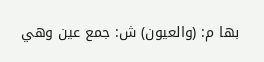بها م: (والعيون) ش: جمع عين وهي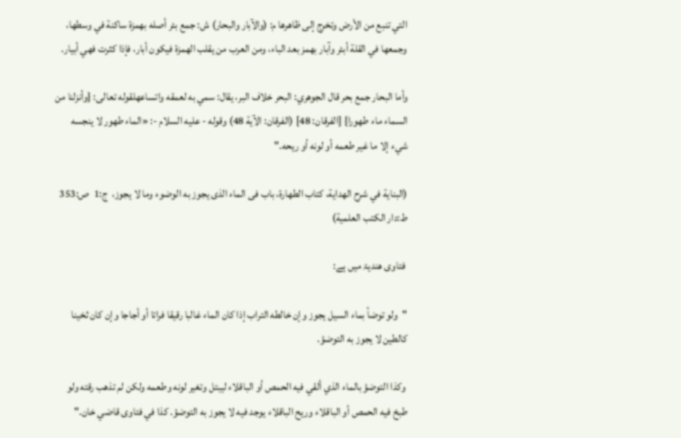التي تنبع من الأرض وتخرج إلى ظاهرها م: (والآبار والبحار) ش: جمع بئر أصله بهمزة ساكنة في وسطها، وجمعها في القلة أبئر وآبار بهمز بعد الباء، ومن العرب من يقلب الهمزة فيكون أبار، فإذا كثرت فهي أبيار.

وأما البحار جمع بحر قال الجوهري: البحر خلاف البر، يقال: سمي به لعمقه واتساعهلقوله تعالى: {وأنزلنا من السماء ماء طهورا} [الفرقان: 48] (الفرقان: الآية 48) وقوله - عليه السلام -: «الماء طهور لا ينجسه شيء إلا ما غير طعمه أو لونه أو ريحه."

(البنایة في شرح الھدایة، کتاب الطھارة، باب فی الماء الذی یجوز به الوضوء وما لا یجوز،  ج:1  ص:353  ط:دار الکتب العلمیة)

 فتاوی ھندیۃ میں ہے:

"ولو توضأ بماء السيل يجوز وإن خالطه التراب إذا كان الماء غالبا رقيقا فراتا أو أجاجا وإن كان ثخينا كالطين لا يجوز به التوضؤ.

 وكذا التوضؤ بالماء الذي ألقي فيه الحمص أو الباقلاء ليبتل وتغير لونه وطعمه ولكن لم تذهب رقته ولو طبخ فيه الحمص أو الباقلاء وريح الباقلاء يوجد فيه لا يجوز به التوضؤ. كذا في فتاوى قاضي خان."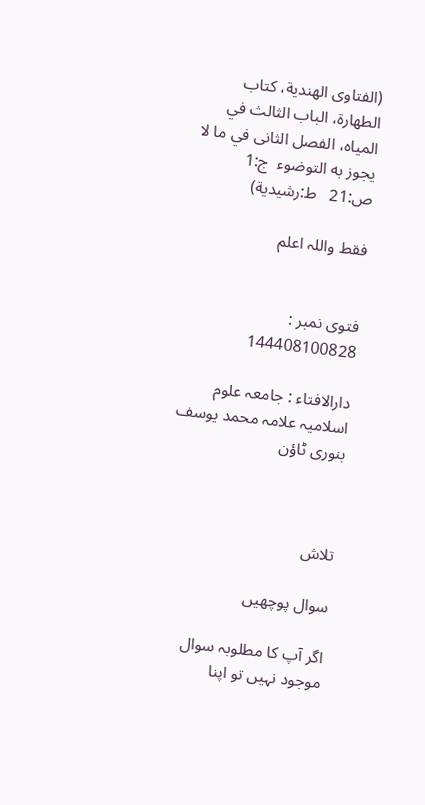(الفتاوی الھندیة، کتاب الطھارۃ، الباب الثالث في المیاہ، الفصل الثانی في ما لا یجوز به التوضوء  ج:1  ص:21   ط:رشیدیة)

فقط واللہ اعلم


فتوی نمبر : 144408100828

دارالافتاء : جامعہ علوم اسلامیہ علامہ محمد یوسف بنوری ٹاؤن



تلاش

سوال پوچھیں

اگر آپ کا مطلوبہ سوال موجود نہیں تو اپنا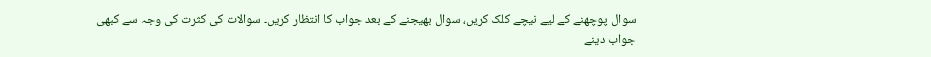سوال پوچھنے کے لیے نیچے کلک کریں، سوال بھیجنے کے بعد جواب کا انتظار کریں۔ سوالات کی کثرت کی وجہ سے کبھی جواب دینے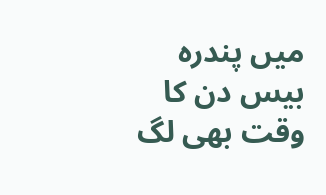میں پندرہ بیس دن کا وقت بھی لگ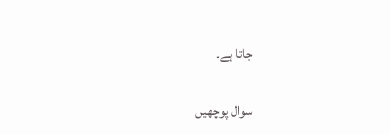جاتا ہے۔

سوال پوچھیں